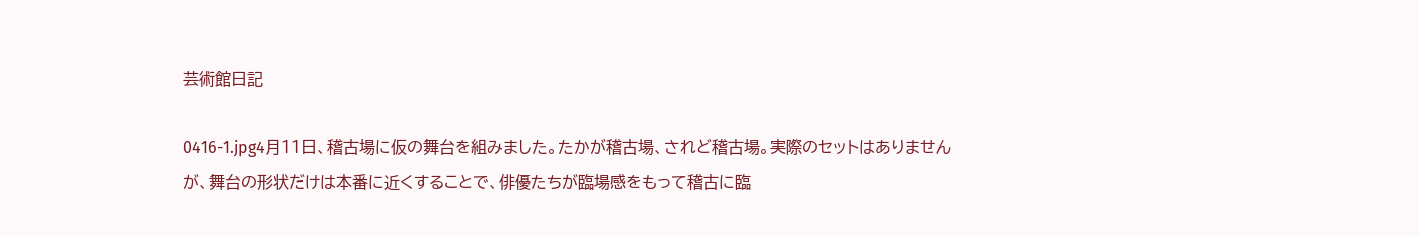芸術館日記

0416-1.jpg4月11日、稽古場に仮の舞台を組みました。たかが稽古場、されど稽古場。実際のセットはありませんが、舞台の形状だけは本番に近くすることで、俳優たちが臨場感をもって稽古に臨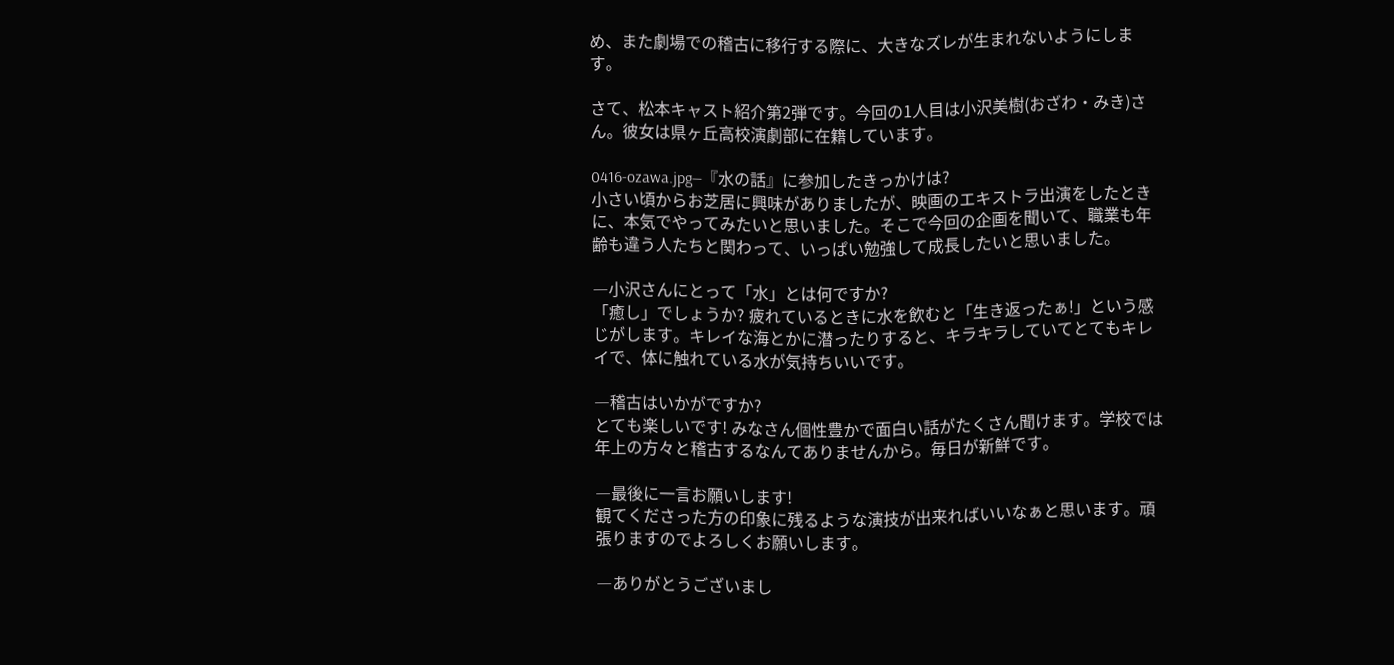め、また劇場での稽古に移行する際に、大きなズレが生まれないようにします。

さて、松本キャスト紹介第2弾です。今回の1人目は小沢美樹(おざわ・みき)さん。彼女は県ヶ丘高校演劇部に在籍しています。

0416-ozawa.jpg―『水の話』に参加したきっかけは?
小さい頃からお芝居に興味がありましたが、映画のエキストラ出演をしたときに、本気でやってみたいと思いました。そこで今回の企画を聞いて、職業も年齢も違う人たちと関わって、いっぱい勉強して成長したいと思いました。

―小沢さんにとって「水」とは何ですか?
「癒し」でしょうか? 疲れているときに水を飲むと「生き返ったぁ!」という感じがします。キレイな海とかに潜ったりすると、キラキラしていてとてもキレイで、体に触れている水が気持ちいいです。

―稽古はいかがですか?
とても楽しいです! みなさん個性豊かで面白い話がたくさん聞けます。学校では年上の方々と稽古するなんてありませんから。毎日が新鮮です。

―最後に一言お願いします!
観てくださった方の印象に残るような演技が出来ればいいなぁと思います。頑張りますのでよろしくお願いします。

―ありがとうございまし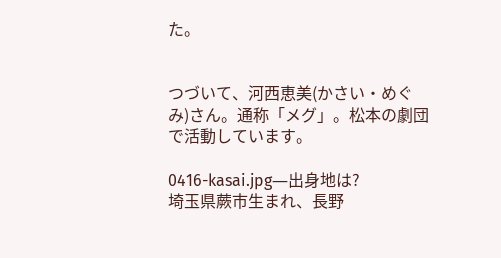た。


つづいて、河西恵美(かさい・めぐみ)さん。通称「メグ」。松本の劇団で活動しています。

0416-kasai.jpg―出身地は?
埼玉県蕨市生まれ、長野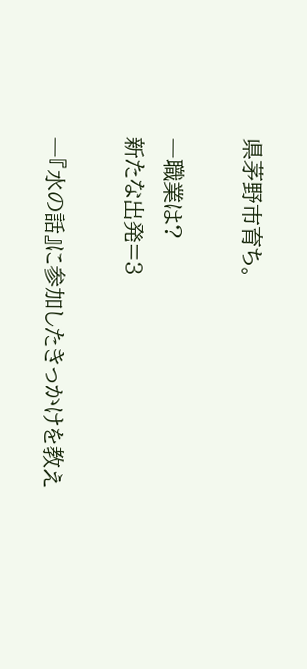県茅野市育ち。

―職業は?
新たな出発=3

―『水の話』に参加したきっかけを教え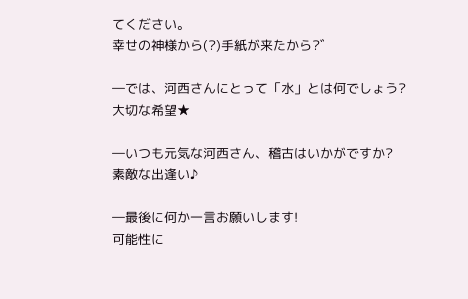てください。
幸せの神様から(?)手紙が来たから?゛

―では、河西さんにとって「水」とは何でしょう?
大切な希望★

―いつも元気な河西さん、稽古はいかがですか?
素敵な出逢い♪

―最後に何か一言お願いします!
可能性に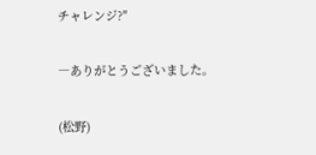チャレンジ?″

―ありがとうございました。

(松野)